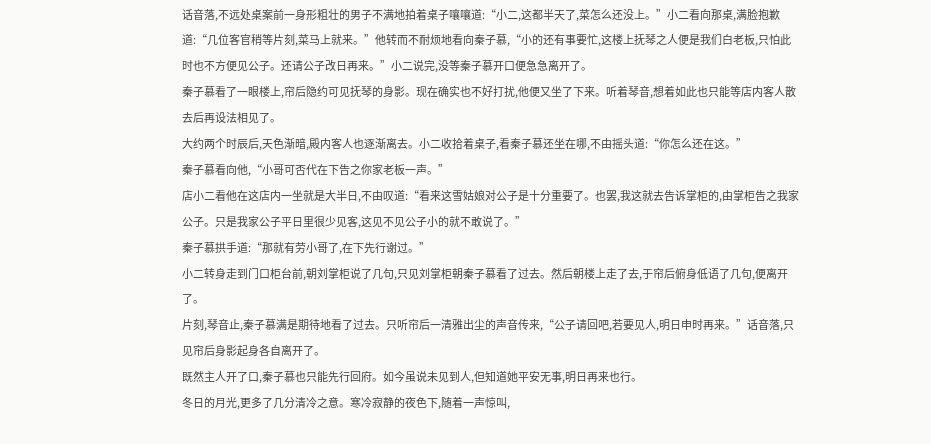话音落,不远处桌案前一身形粗壮的男子不满地拍着桌子嚷嚷道:“小二,这都半天了,菜怎么还没上。”小二看向那桌,满脸抱歉道:“几位客官稍等片刻,菜马上就来。”他转而不耐烦地看向秦子慕,“小的还有事要忙,这楼上抚琴之人便是我们白老板,只怕此时也不方便见公子。还请公子改日再来。”小二说完,没等秦子慕开口便急急离开了。
秦子慕看了一眼楼上,帘后隐约可见抚琴的身影。现在确实也不好打扰,他便又坐了下来。听着琴音,想着如此也只能等店内客人散去后再设法相见了。
大约两个时辰后,天色渐暗,殿内客人也逐渐离去。小二收拾着桌子,看秦子慕还坐在哪,不由摇头道:“你怎么还在这。”
秦子慕看向他,“小哥可否代在下告之你家老板一声。”
店小二看他在这店内一坐就是大半日,不由叹道:“看来这雪姑娘对公子是十分重要了。也罢,我这就去告诉掌柜的,由掌柜告之我家公子。只是我家公子平日里很少见客,这见不见公子小的就不敢说了。”
秦子慕拱手道:“那就有劳小哥了,在下先行谢过。”
小二转身走到门口柜台前,朝刘掌柜说了几句,只见刘掌柜朝秦子慕看了过去。然后朝楼上走了去,于帘后俯身低语了几句,便离开了。
片刻,琴音止,秦子慕满是期待地看了过去。只听帘后一清雅出尘的声音传来,“公子请回吧,若要见人,明日申时再来。”话音落,只见帘后身影起身各自离开了。
既然主人开了口,秦子慕也只能先行回府。如今虽说未见到人,但知道她平安无事,明日再来也行。
冬日的月光,更多了几分清冷之意。寒冷寂静的夜色下,随着一声惊叫,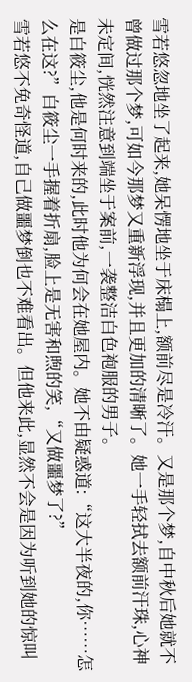雪若悠忽地坐了起来,她呆愣地坐于床榻上,额前尽是冷汗。又是那个梦,自中秋后她就不曾做过那个梦,可如今那梦又重新浮现,并且更加的清晰了。她一手轻拭去额前汗珠,心神未定间,恍然注意到端坐于案前,一袭整洁白色袍服的男子。
是白筱尘,他是何时来的,此时他为何会在她屋内。她不由疑惑道:“这大半夜的,你……怎么在这?”白筱尘一手握着折扇,脸上是无害和煦的笑,“又做噩梦了?”
雪若悠不免奇怪道,自己做噩梦倒也不难看出。但他来此,显然不会是因为听到她的惊叫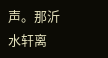声。那沂水轩离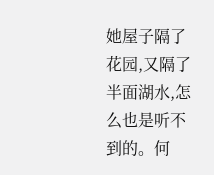她屋子隔了花园,又隔了半面湖水,怎么也是听不到的。何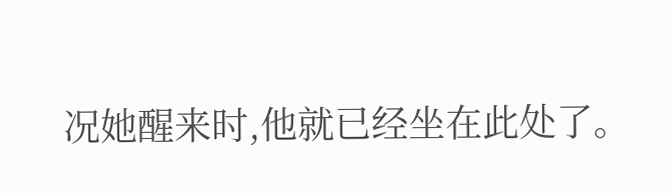况她醒来时,他就已经坐在此处了。